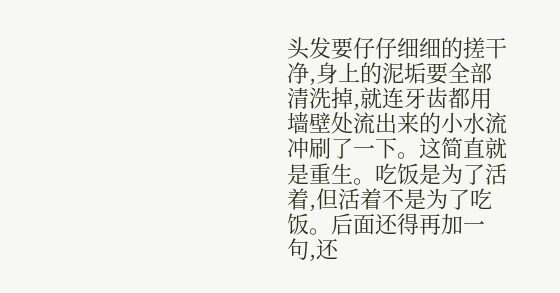头发要仔仔细细的搓干净,身上的泥垢要全部清洗掉,就连牙齿都用墙壁处流出来的小水流冲刷了一下。这简直就是重生。吃饭是为了活着,但活着不是为了吃饭。后面还得再加一句,还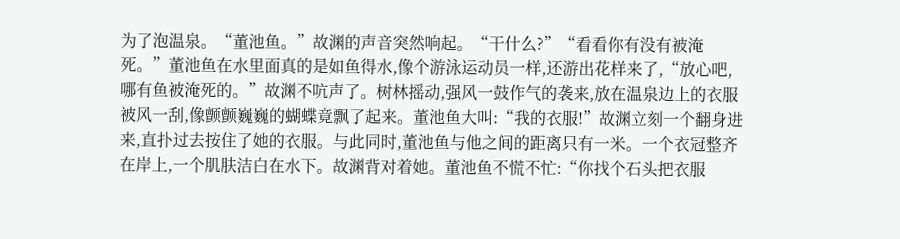为了泡温泉。“董池鱼。”故渊的声音突然响起。“干什么?”“看看你有没有被淹死。”董池鱼在水里面真的是如鱼得水,像个游泳运动员一样,还游出花样来了,“放心吧,哪有鱼被淹死的。”故渊不吭声了。树林摇动,强风一鼓作气的袭来,放在温泉边上的衣服被风一刮,像颤颤巍巍的蝴蝶竟飘了起来。董池鱼大叫:“我的衣服!”故渊立刻一个翻身进来,直扑过去按住了她的衣服。与此同时,董池鱼与他之间的距离只有一米。一个衣冠整齐在岸上,一个肌肤洁白在水下。故渊背对着她。董池鱼不慌不忙:“你找个石头把衣服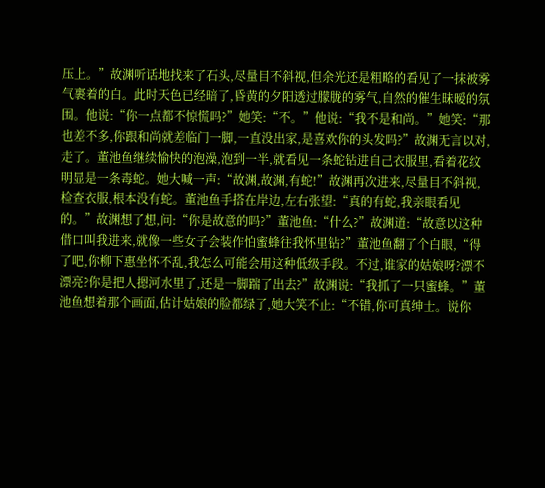压上。”故渊听话地找来了石头,尽量目不斜视,但余光还是粗略的看见了一抹被雾气裹着的白。此时天色已经暗了,昏黄的夕阳透过朦胧的雾气,自然的催生昧暧的氛围。他说:“你一点都不惊慌吗?”她笑:“不。”他说:“我不是和尚。”她笑:“那也差不多,你跟和尚就差临门一脚,一直没出家,是喜欢你的头发吗?”故渊无言以对,走了。董池鱼继续愉快的泡澡,泡到一半,就看见一条蛇钻进自己衣服里,看着花纹明显是一条毒蛇。她大喊一声:“故渊,故渊,有蛇!”故渊再次进来,尽量目不斜视,检查衣服,根本没有蛇。董池鱼手搭在岸边,左右张望:“真的有蛇,我亲眼看见的。”故渊想了想,问:“你是故意的吗?”董池鱼:“什么?”故渊道:“故意以这种借口叫我进来,就像一些女子会装作怕蜜蜂往我怀里钻?”董池鱼翻了个白眼,“得了吧,你柳下惠坐怀不乱,我怎么可能会用这种低级手段。不过,谁家的姑娘呀?漂不漂亮?你是把人摁河水里了,还是一脚踹了出去?”故渊说:“我抓了一只蜜蜂。”董池鱼想着那个画面,估计姑娘的脸都绿了,她大笑不止:“不错,你可真绅士。说你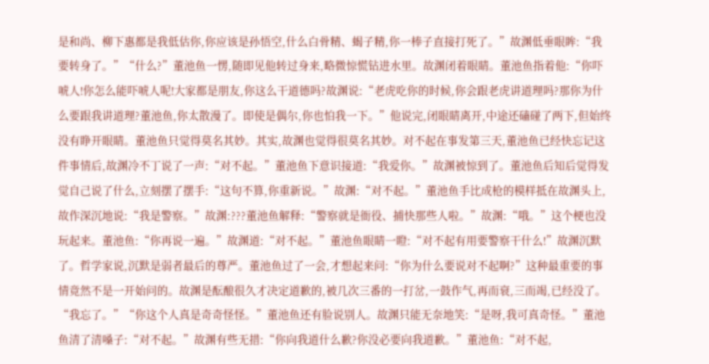是和尚、柳下惠都是我低估你,你应该是孙悟空,什么白骨精、蝎子精,你一棒子直接打死了。”故渊低垂眼眸:“我要转身了。”“什么?”董池鱼一愣,随即见他转过身来,略微惊慌钻进水里。故渊闭着眼睛。董池鱼指着他:“你吓唬人!你怎么能吓唬人呢!大家都是朋友,你这么干道德吗?故渊说:“老虎吃你的时候,你会跟老虎讲道理吗?那你为什么要跟我讲道理?董池鱼,你太散漫了。即使是偶尔,你也怕我一下。”他说完,闭眼睛离开,中途还磕碰了两下,但始终没有睁开眼睛。董池鱼只觉得莫名其妙。其实,故渊也觉得很莫名其妙。对不起在事发第三天,董池鱼已经快忘记这件事情后,故渊冷不丁说了一声:“对不起。”董池鱼下意识接道:“我爱你。”故渊被惊到了。董池鱼后知后觉得发觉自己说了什么,立刻摆了摆手:“这句不算,你重新说。”故渊:“对不起。”董池鱼手比成枪的模样抵在故渊头上,故作深沉地说:“我是警察。”故渊:???董池鱼解释:“警察就是衙役、捕快那些人啦。”故渊:“哦。”这个梗也没玩起来。董池鱼:“你再说一遍。”故渊道:“对不起。”董池鱼眼睛一瞪:“对不起有用要警察干什么!”故渊沉默了。哲学家说,沉默是弱者最后的尊严。董池鱼过了一会,才想起来问:“你为什么要说对不起啊?”这种最重要的事情竟然不是一开始问的。故渊是酝酿很久才决定道歉的,被几次三番的一打岔,一鼓作气,再而衰,三而竭,已经没了。“我忘了。”“你这个人真是奇奇怪怪。”董池鱼还有脸说别人。故渊只能无奈地笑:“是呀,我可真奇怪。”董池鱼清了清嗓子:“对不起。”故渊有些无措:“你向我道什么歉?你没必要向我道歉。”董池鱼:“对不起,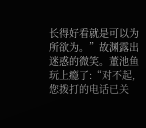长得好看就是可以为所欲为。”故渊露出迷惑的微笑。董池鱼玩上瘾了:“对不起,您拨打的电话已关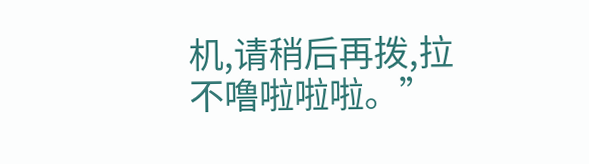机,请稍后再拨,拉不噜啦啦啦。”